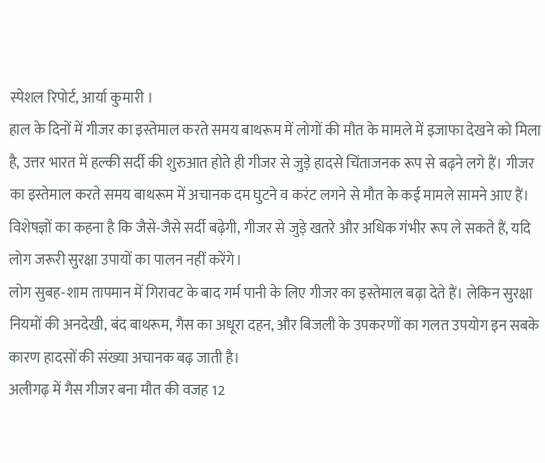स्पेशल रिपोर्ट, आर्या कुमारी ।
हाल के दिनों में गीजर का इस्तेमाल करते समय बाथरूम में लोगों की मौत के मामले में इजाफा देखने को मिला है, उत्तर भारत में हल्की सर्दी की शुरुआत होते ही गीजर से जुड़े हादसे चिंताजनक रूप से बढ़ने लगे हैं। गीजर का इस्तेमाल करते समय बाथरूम में अचानक दम घुटने व करंट लगने से मौत के कई मामले सामने आए हैं। विशेषज्ञों का कहना है कि जैसे-जैसे सर्दी बढ़ेगी, गीजर से जुड़े खतरे और अधिक गंभीर रूप ले सकते हैं, यदि लोग जरूरी सुरक्षा उपायों का पालन नहीं करेंगे।
लोग सुबह-शाम तापमान में गिरावट के बाद गर्म पानी के लिए गीजर का इस्तेमाल बढ़ा देते हैं। लेकिन सुरक्षा नियमों की अनदेखी, बंद बाथरूम, गैस का अधूरा दहन, और बिजली के उपकरणों का गलत उपयोग इन सबके कारण हादसों की संख्या अचानक बढ़ जाती है।
अलीगढ़ में गैस गीजर बना मौत की वजह 12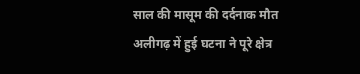साल की मासूम की दर्दनाक मौत
अलीगढ़ में हुई घटना ने पूरे क्षेत्र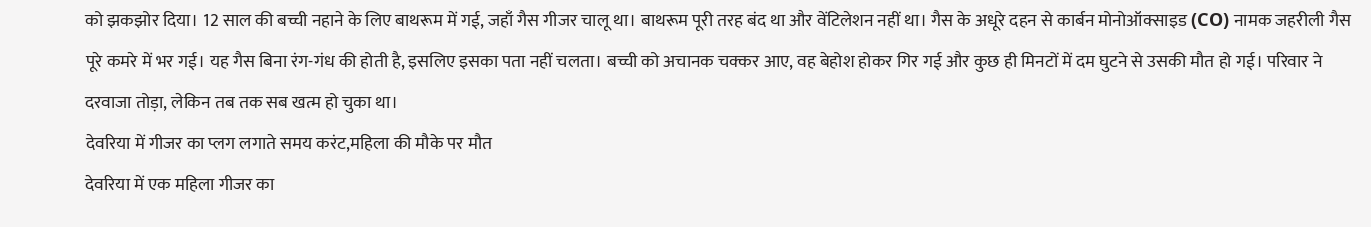को झकझोर दिया। 12 साल की बच्ची नहाने के लिए बाथरूम में गई, जहाँ गैस गीजर चालू था। बाथरूम पूरी तरह बंद था और वेंटिलेशन नहीं था। गैस के अधूरे दहन से कार्बन मोनोऑक्साइड (CO) नामक जहरीली गैस पूरे कमरे में भर गई। यह गैस बिना रंग-गंध की होती है, इसलिए इसका पता नहीं चलता। बच्ची को अचानक चक्कर आए, वह बेहोश होकर गिर गई और कुछ ही मिनटों में दम घुटने से उसकी मौत हो गई। परिवार ने दरवाजा तोड़ा, लेकिन तब तक सब खत्म हो चुका था।
देवरिया में गीजर का प्लग लगाते समय करंट,महिला की मौके पर मौत
देवरिया में एक महिला गीजर का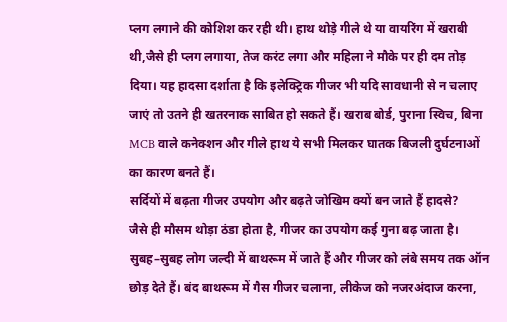प्लग लगाने की कोशिश कर रही थी। हाथ थोड़े गीले थे या वायरिंग में खराबी थी,जैसे ही प्लग लगाया, तेज करंट लगा और महिला ने मौके पर ही दम तोड़ दिया। यह हादसा दर्शाता है कि इलेक्ट्रिक गीजर भी यदि सावधानी से न चलाए जाएं तो उतने ही खतरनाक साबित हो सकते हैं। खराब बोर्ड, पुराना स्विच, बिना MCB वाले कनेक्शन और गीले हाथ ये सभी मिलकर घातक बिजली दुर्घटनाओं का कारण बनते हैं।
सर्दियों में बढ़ता गीजर उपयोग और बढ़ते जोखिम क्यों बन जाते हैं हादसे?
जैसे ही मौसम थोड़ा ठंडा होता है, गीजर का उपयोग कई गुना बढ़ जाता है। सुबह–सुबह लोग जल्दी में बाथरूम में जाते हैं और गीजर को लंबे समय तक ऑन छोड़ देते हैं। बंद बाथरूम में गैस गीजर चलाना, लीकेज को नजरअंदाज करना,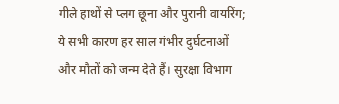गीले हाथों से प्लग छूना और पुरानी वायरिंग; ये सभी कारण हर साल गंभीर दुर्घटनाओं और मौतों को जन्म देते हैं। सुरक्षा विभाग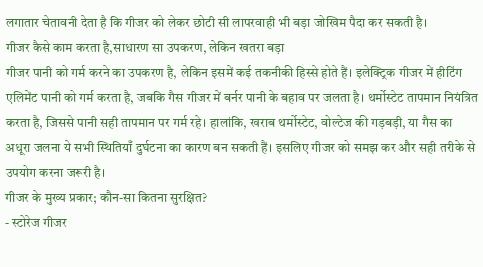लगातार चेतावनी देता है कि गीजर को लेकर छोटी सी लापरवाही भी बड़ा जोखिम पैदा कर सकती है।
गीजर कैसे काम करता है,साधारण सा उपकरण, लेकिन खतरा बड़ा
गीजर पानी को गर्म करने का उपकरण है, लेकिन इसमें कई तकनीकी हिस्से होते हैं। इलेक्ट्रिक गीजर में हीटिंग एलिमेंट पानी को गर्म करता है, जबकि गैस गीजर में बर्नर पानी के बहाव पर जलता है। थर्मोस्टेट तापमान नियंत्रित करता है, जिससे पानी सही तापमान पर गर्म रहे। हालांकि, खराब थर्मोस्टेट, वोल्टेज की गड़बड़ी, या गैस का अधूरा जलना ये सभी स्थितियाँ दुर्घटना का कारण बन सकती हैं। इसलिए गीजर को समझ कर और सही तरीके से उपयोग करना जरूरी है।
गीजर के मुख्य प्रकार; कौन-सा कितना सुरक्षित?
- स्टोरेज गीजर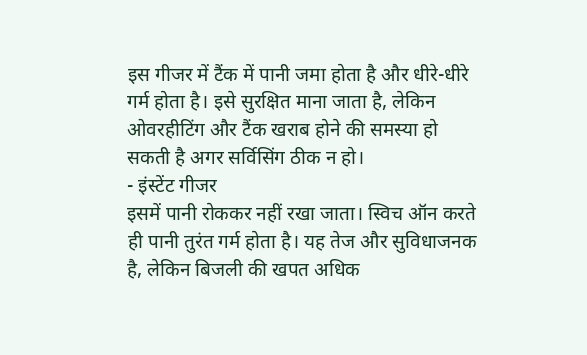इस गीजर में टैंक में पानी जमा होता है और धीरे-धीरे गर्म होता है। इसे सुरक्षित माना जाता है, लेकिन ओवरहीटिंग और टैंक खराब होने की समस्या हो सकती है अगर सर्विसिंग ठीक न हो।
- इंस्टेंट गीजर
इसमें पानी रोककर नहीं रखा जाता। स्विच ऑन करते ही पानी तुरंत गर्म होता है। यह तेज और सुविधाजनक है, लेकिन बिजली की खपत अधिक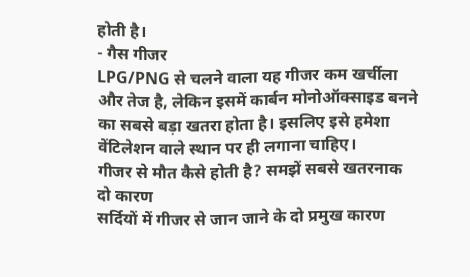होती है।
- गैस गीजर
LPG/PNG से चलने वाला यह गीजर कम खर्चीला और तेज है, लेकिन इसमें कार्बन मोनोऑक्साइड बनने का सबसे बड़ा खतरा होता है। इसलिए इसे हमेशा वेंटिलेशन वाले स्थान पर ही लगाना चाहिए।
गीजर से मौत कैसे होती है? समझें सबसे खतरनाक दो कारण
सर्दियों में गीजर से जान जाने के दो प्रमुख कारण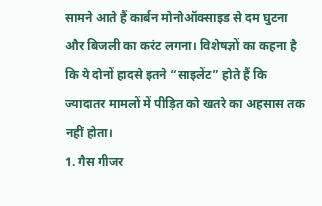सामने आते हैं कार्बन मोनोऑक्साइड से दम घुटना और बिजली का करंट लगना। विशेषज्ञों का कहना है कि ये दोनों हादसे इतने “साइलेंट” होते हैं कि ज्यादातर मामलों में पीड़ित को खतरे का अहसास तक नहीं होता।
1. गैस गीजर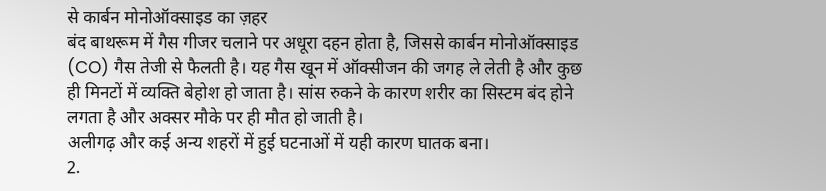से कार्बन मोनोऑक्साइड का ज़हर
बंद बाथरूम में गैस गीजर चलाने पर अधूरा दहन होता है, जिससे कार्बन मोनोऑक्साइड (CO) गैस तेजी से फैलती है। यह गैस खून में ऑक्सीजन की जगह ले लेती है और कुछ ही मिनटों में व्यक्ति बेहोश हो जाता है। सांस रुकने के कारण शरीर का सिस्टम बंद होने लगता है और अक्सर मौके पर ही मौत हो जाती है।
अलीगढ़ और कई अन्य शहरों में हुई घटनाओं में यही कारण घातक बना।
2.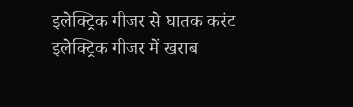इलेक्ट्रिक गीजर से घातक करंट
इलेक्ट्रिक गीजर में खराब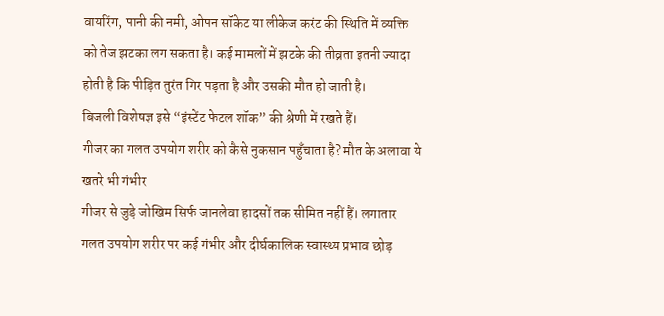वायरिंग, पानी की नमी, ओपन सॉकेट या लीकेज करंट की स्थिति में व्यक्ति को तेज झटका लग सकता है। कई मामलों में झटके की तीव्रता इतनी ज्यादा होती है कि पीड़ित तुरंत गिर पड़ता है और उसकी मौत हो जाती है।
बिजली विशेषज्ञ इसे “इंस्टेंट फेटल शॉक” की श्रेणी में रखते हैं।
गीजर का गलत उपयोग शरीर को कैसे नुकसान पहुँचाता है? मौत के अलावा ये खतरे भी गंभीर
गीजर से जुड़े जोखिम सिर्फ जानलेवा हादसों तक सीमित नहीं हैं। लगातार गलत उपयोग शरीर पर कई गंभीर और दीर्घकालिक स्वास्थ्य प्रभाव छोड़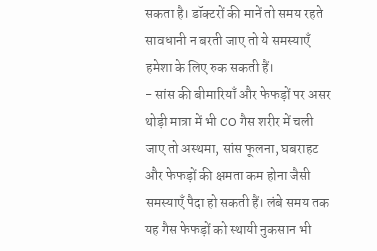सकता है। डॉक्टरों की मानें तो समय रहते सावधानी न बरती जाए तो ये समस्याएँ हमेशा के लिए रुक सकती हैं।
- सांस की बीमारियाँ और फेफड़ों पर असर
थोड़ी मात्रा में भी CO गैस शरीर में चली जाए तो अस्थमा, सांस फूलना, घबराहट और फेफड़ों की क्षमता कम होना जैसी समस्याएँ पैदा हो सकती हैं। लंबे समय तक यह गैस फेफड़ों को स्थायी नुकसान भी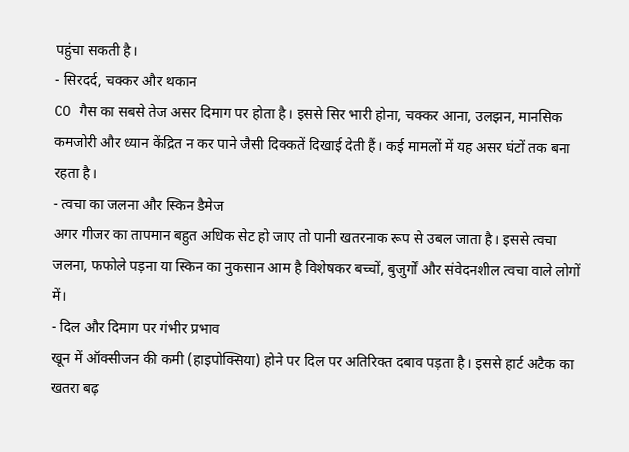पहुंचा सकती है।
- सिरदर्द, चक्कर और थकान
CO गैस का सबसे तेज असर दिमाग पर होता है। इससे सिर भारी होना, चक्कर आना, उलझन, मानसिक कमजोरी और ध्यान केंद्रित न कर पाने जैसी दिक्कतें दिखाई देती हैं। कई मामलों में यह असर घंटों तक बना रहता है।
- त्वचा का जलना और स्किन डैमेज
अगर गीजर का तापमान बहुत अधिक सेट हो जाए तो पानी खतरनाक रूप से उबल जाता है। इससे त्वचा जलना, फफोले पड़ना या स्किन का नुकसान आम है विशेषकर बच्चों, बुजुर्गों और संवेदनशील त्वचा वाले लोगों में।
- दिल और दिमाग पर गंभीर प्रभाव
खून में ऑक्सीजन की कमी (हाइपोक्सिया) होने पर दिल पर अतिरिक्त दबाव पड़ता है। इससे हार्ट अटैक का खतरा बढ़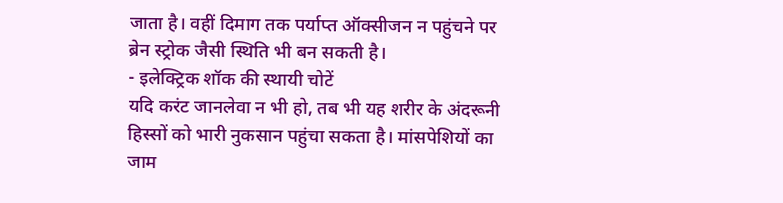जाता है। वहीं दिमाग तक पर्याप्त ऑक्सीजन न पहुंचने पर ब्रेन स्ट्रोक जैसी स्थिति भी बन सकती है।
- इलेक्ट्रिक शॉक की स्थायी चोटें
यदि करंट जानलेवा न भी हो, तब भी यह शरीर के अंदरूनी हिस्सों को भारी नुकसान पहुंचा सकता है। मांसपेशियों का जाम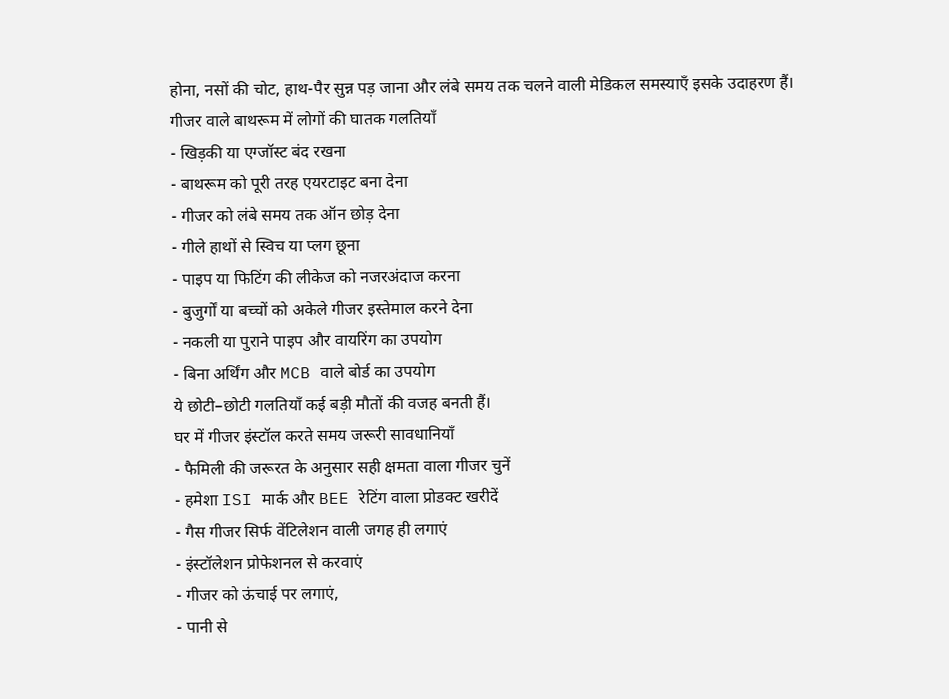होना, नसों की चोट, हाथ-पैर सुन्न पड़ जाना और लंबे समय तक चलने वाली मेडिकल समस्याएँ इसके उदाहरण हैं।
गीजर वाले बाथरूम में लोगों की घातक गलतियाँ
- खिड़की या एग्जॉस्ट बंद रखना
- बाथरूम को पूरी तरह एयरटाइट बना देना
- गीजर को लंबे समय तक ऑन छोड़ देना
- गीले हाथों से स्विच या प्लग छूना
- पाइप या फिटिंग की लीकेज को नजरअंदाज करना
- बुजुर्गों या बच्चों को अकेले गीजर इस्तेमाल करने देना
- नकली या पुराने पाइप और वायरिंग का उपयोग
- बिना अर्थिंग और MCB वाले बोर्ड का उपयोग
ये छोटी–छोटी गलतियाँ कई बड़ी मौतों की वजह बनती हैं।
घर में गीजर इंस्टॉल करते समय जरूरी सावधानियाँ
- फैमिली की जरूरत के अनुसार सही क्षमता वाला गीजर चुनें
- हमेशा ISI मार्क और BEE रेटिंग वाला प्रोडक्ट खरीदें
- गैस गीजर सिर्फ वेंटिलेशन वाली जगह ही लगाएं
- इंस्टॉलेशन प्रोफेशनल से करवाएं
- गीजर को ऊंचाई पर लगाएं,
- पानी से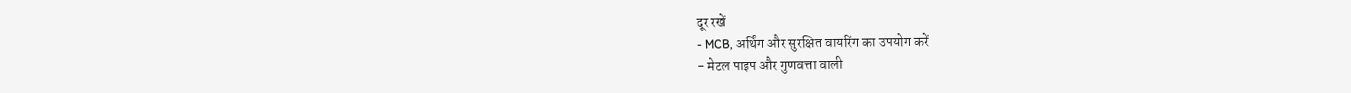दूर रखें
- MCB, अर्थिंग और सुरक्षित वायरिंग का उपयोग करें
- मेटल पाइप और गुणवत्ता वाली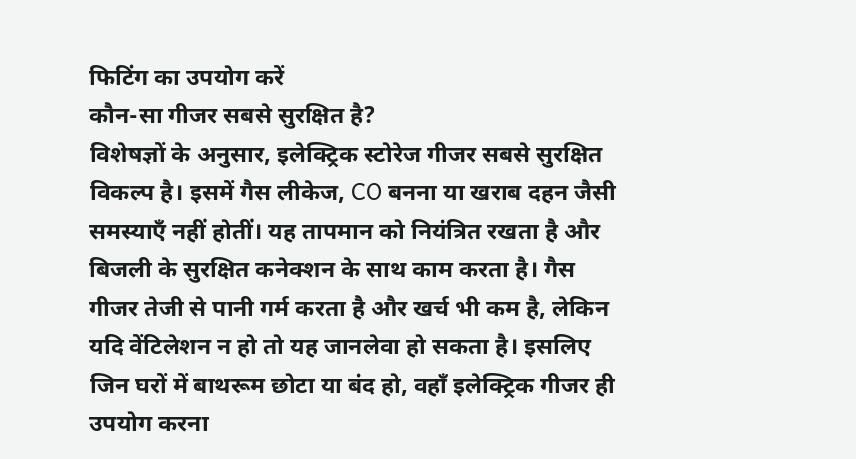फिटिंग का उपयोग करें
कौन-सा गीजर सबसे सुरक्षित है?
विशेषज्ञों के अनुसार, इलेक्ट्रिक स्टोरेज गीजर सबसे सुरक्षित विकल्प है। इसमें गैस लीकेज, CO बनना या खराब दहन जैसी समस्याएँ नहीं होतीं। यह तापमान को नियंत्रित रखता है और बिजली के सुरक्षित कनेक्शन के साथ काम करता है। गैस गीजर तेजी से पानी गर्म करता है और खर्च भी कम है, लेकिन यदि वेंटिलेशन न हो तो यह जानलेवा हो सकता है। इसलिए जिन घरों में बाथरूम छोटा या बंद हो, वहाँ इलेक्ट्रिक गीजर ही उपयोग करना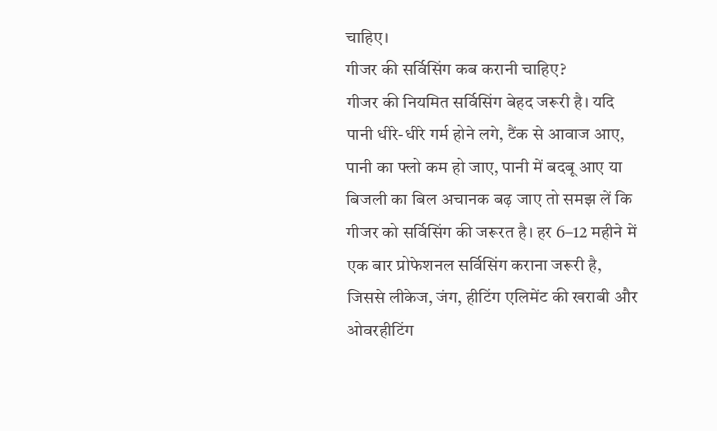चाहिए।
गीजर की सर्विसिंग कब करानी चाहिए?
गीजर की नियमित सर्विसिंग बेहद जरूरी है। यदि पानी धीरे-धीरे गर्म होने लगे, टैंक से आवाज आए, पानी का फ्लो कम हो जाए, पानी में बदबू आए या बिजली का बिल अचानक बढ़ जाए तो समझ लें कि गीजर को सर्विसिंग की जरूरत है। हर 6–12 महीने में एक बार प्रोफेशनल सर्विसिंग कराना जरूरी है, जिससे लीकेज, जंग, हीटिंग एलिमेंट की खराबी और ओवरहीटिंग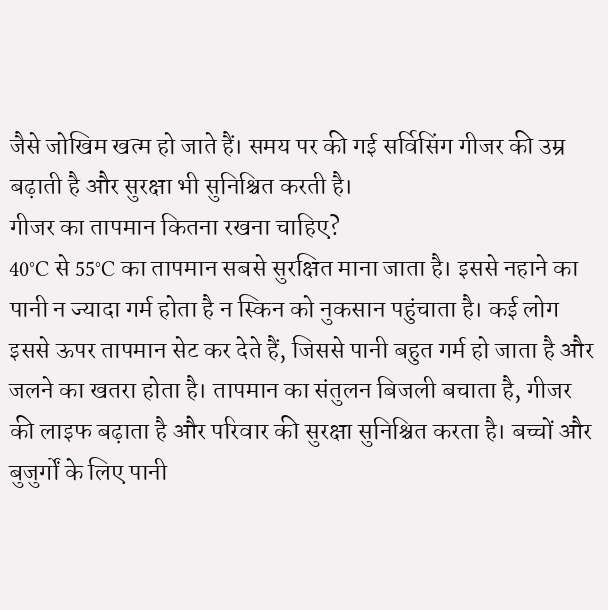जैसे जोखिम खत्म हो जाते हैं। समय पर की गई सर्विसिंग गीजर की उम्र बढ़ाती है और सुरक्षा भी सुनिश्चित करती है।
गीजर का तापमान कितना रखना चाहिए?
40°C से 55°C का तापमान सबसे सुरक्षित माना जाता है। इससे नहाने का पानी न ज्यादा गर्म होता है न स्किन को नुकसान पहुंचाता है। कई लोग इससे ऊपर तापमान सेट कर देते हैं, जिससे पानी बहुत गर्म हो जाता है और जलने का खतरा होता है। तापमान का संतुलन बिजली बचाता है, गीजर की लाइफ बढ़ाता है और परिवार की सुरक्षा सुनिश्चित करता है। बच्चों और बुजुर्गों के लिए पानी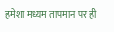हमेशा मध्यम तापमान पर ही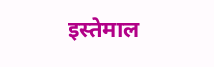इस्तेमाल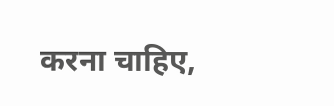करना चाहिए,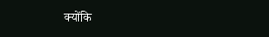क्योंकि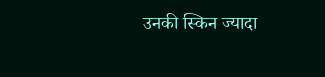उनकी स्किन ज्यादा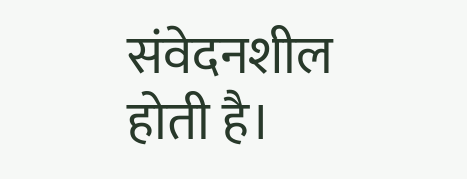संवेदनशील होती है।